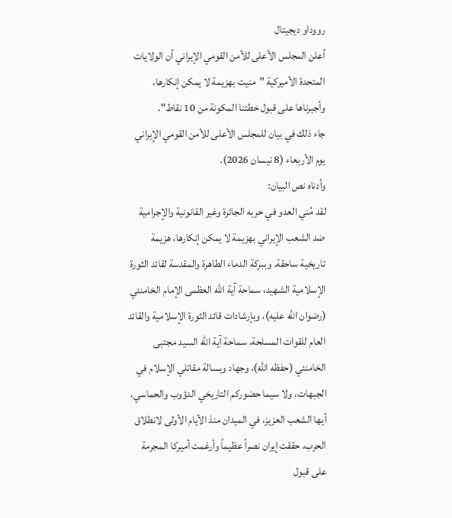رووداو ديجيتال
أعلن المجلس الأعلى للأمن القومي الإيراني أن الولايات المتحدة الأميركية "منيت بهزيمة لا يمكن إنكارها، وأجبرناها على قبول خطتنا المكونة من 10 نقاط".
جاء ذلك في بيان للمجلس الأعلى للأمن القومي الإيراني يوم الأربعاء (8 نيسان 2026).
وأدناه نص البيان:
لقد مُني العدو في حربه الجائرة وغير القانونية والإجرامية ضد الشعب الإيراني بهزيمة لا يمكن إنكارها، هزيمة تاريخية ساحقة. وببركة الدماء الطاهرة والمقدسة لقائد الثورة الإسلامية الشهيد، سماحة آية الله العظمى الإمام الخامنئي (رضوان الله عليه)، وبإرشادات قائد الثورة الإسلامية والقائد العام للقوات المسلحة، سماحة آية الله السيد مجتبى الخامنئي (حفظه الله)، وجهاد وبسالة مقاتلي الإسلام في الجبهات، ولا سيما حضوركم التاريخي الدؤوب والحماسي، أيها الشعب العزيز، في الميدان منذ الأيام الأولى لانطلاق الحرب، حققت إيران نصراً عظيماً وأرغمت أميركا المجرمة على قبول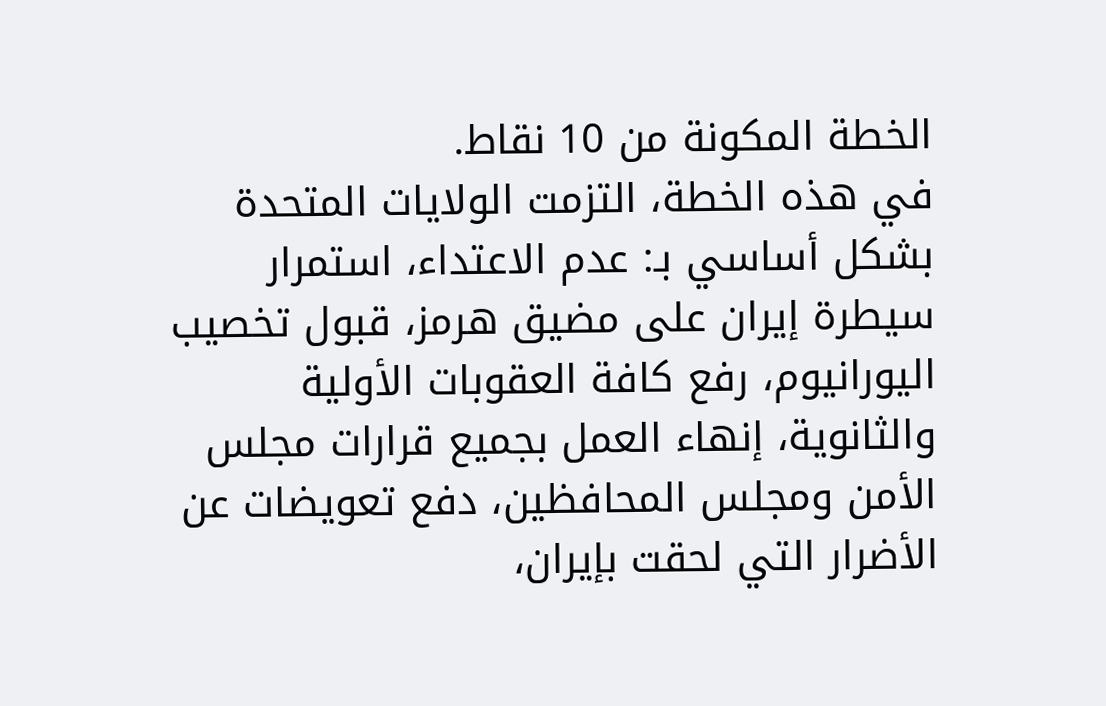الخطة المكونة من 10 نقاط.
في هذه الخطة، التزمت الولايات المتحدة بشكل أساسي بـ: عدم الاعتداء، استمرار سيطرة إيران على مضيق هرمز، قبول تخصيب اليورانيوم، رفع كافة العقوبات الأولية والثانوية، إنهاء العمل بجميع قرارات مجلس الأمن ومجلس المحافظين، دفع تعويضات عن الأضرار التي لحقت بإيران،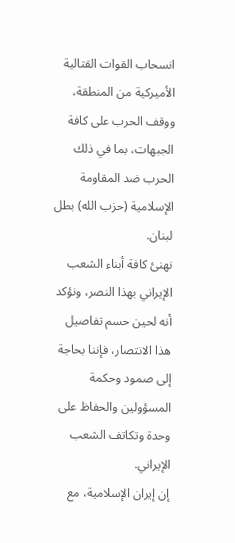انسحاب القوات القتالية الأميركية من المنطقة، ووقف الحرب على كافة الجبهات، بما في ذلك الحرب ضد المقاومة الإسلامية (حزب الله) بطل لبنان.
نهنئ كافة أبناء الشعب الإيراني بهذا النصر، ونؤكد أنه لحين حسم تفاصيل هذا الانتصار، فإننا بحاجة إلى صمود وحكمة المسؤولين والحفاظ على وحدة وتكاتف الشعب الإيراني.
إن إيران الإسلامية، مع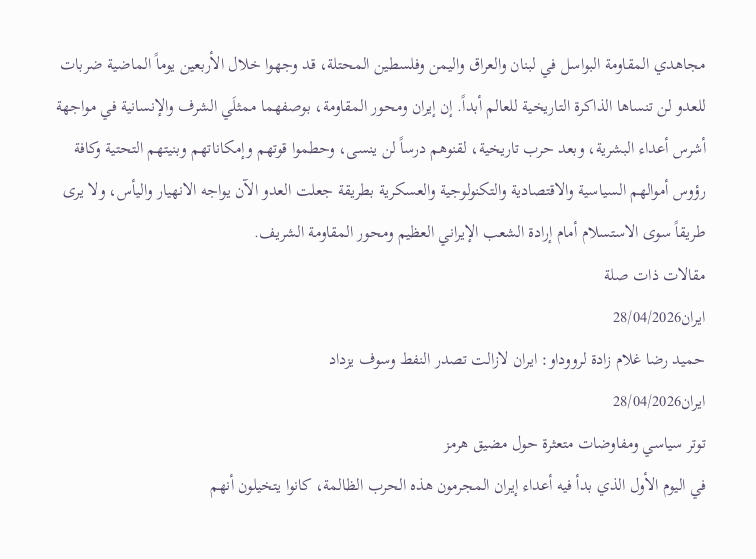مجاهدي المقاومة البواسل في لبنان والعراق واليمن وفلسطين المحتلة، قد وجهوا خلال الأربعين يوماً الماضية ضربات للعدو لن تنساها الذاكرة التاريخية للعالم أبداً. إن إيران ومحور المقاومة، بوصفهما ممثلَي الشرف والإنسانية في مواجهة أشرس أعداء البشرية، وبعد حرب تاريخية، لقنوهم درساً لن ينسى، وحطموا قوتهم وإمكاناتهم وبنيتهم التحتية وكافة رؤوس أموالهم السياسية والاقتصادية والتكنولوجية والعسكرية بطريقة جعلت العدو الآن يواجه الانهيار واليأس، ولا يرى طريقاً سوى الاستسلام أمام إرادة الشعب الإيراني العظيم ومحور المقاومة الشريف.
مقالات ذات صلة
ايران28/04/2026
حميد رضا غلام زادة لرووداو: ايران لازالت تصدر النفط وسوف يزداد
ايران28/04/2026
توتر سياسي ومفاوضات متعثرة حول مضيق هرمز
في اليوم الأول الذي بدأ فيه أعداء إيران المجرمون هذه الحرب الظالمة، كانوا يتخيلون أنهم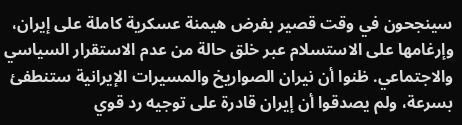سينجحون في وقت قصير بفرض هيمنة عسكرية كاملة على إيران، وإرغامها على الاستسلام عبر خلق حالة من عدم الاستقرار السياسي والاجتماعي. ظنوا أن نيران الصواريخ والمسيرات الإيرانية ستنطفئ بسرعة، ولم يصدقوا أن إيران قادرة على توجيه رد قوي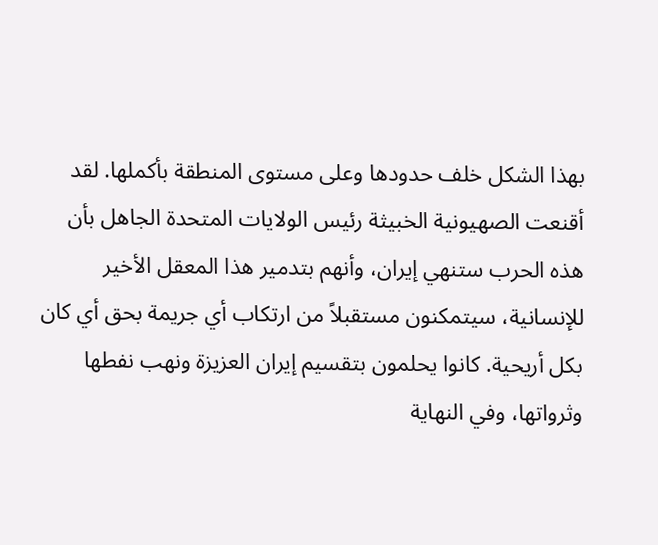بهذا الشكل خلف حدودها وعلى مستوى المنطقة بأكملها. لقد أقنعت الصهيونية الخبيثة رئيس الولايات المتحدة الجاهل بأن هذه الحرب ستنهي إيران، وأنهم بتدمير هذا المعقل الأخير للإنسانية، سيتمكنون مستقبلاً من ارتكاب أي جريمة بحق أي كان بكل أريحية. كانوا يحلمون بتقسيم إيران العزيزة ونهب نفطها وثرواتها، وفي النهاية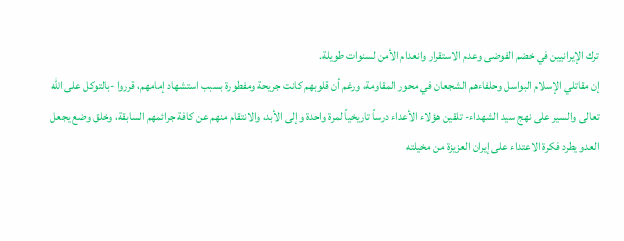ترك الإيرانيين في خضم الفوضى وعدم الاستقرار وانعدام الأمن لسنوات طويلة.
إن مقاتلي الإسلام البواسل وحلفاءهم الشجعان في محور المقاومة، ورغم أن قلوبهم كانت جريحة ومفطورة بسبب استشهاد إمامهم، قرروا -بالتوكل على الله تعالى والسير على نهج سيد الشهداء- تلقين هؤلاء الأعداء درساً تاريخياً لمرة واحدة وإلى الأبد، والانتقام منهم عن كافة جرائمهم السابقة، وخلق وضع يجعل العدو يطرد فكرة الاعتداء على إيران العزيزة من مخيلته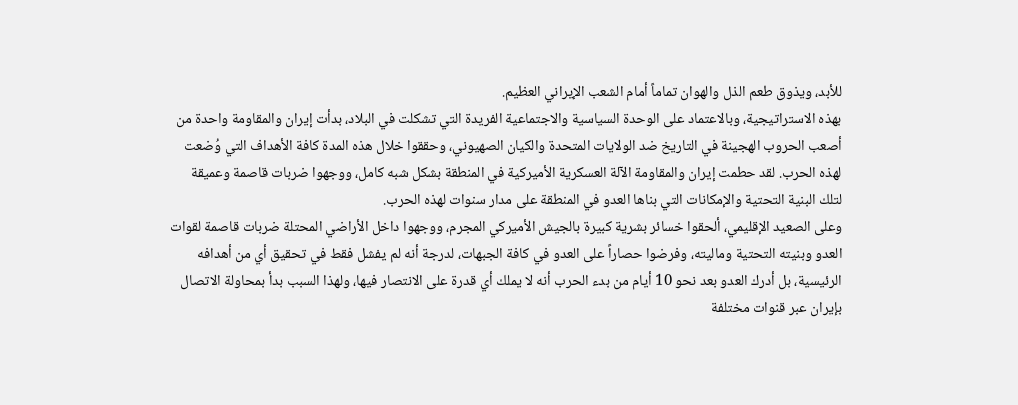للأبد، ويذوق طعم الذل والهوان تماماً أمام الشعب الإيراني العظيم.
بهذه الاستراتيجية، وبالاعتماد على الوحدة السياسية والاجتماعية الفريدة التي تشكلت في البلاد، بدأت إيران والمقاومة واحدة من أصعب الحروب الهجينة في التاريخ ضد الولايات المتحدة والكيان الصهيوني، وحققوا خلال هذه المدة كافة الأهداف التي وُضعت لهذه الحرب. لقد حطمت إيران والمقاومة الآلة العسكرية الأميركية في المنطقة بشكل شبه كامل، ووجهوا ضربات قاصمة وعميقة لتلك البنية التحتية والإمكانات التي بناها العدو في المنطقة على مدار سنوات لهذه الحرب.
وعلى الصعيد الإقليمي، ألحقوا خسائر بشرية كبيرة بالجيش الأميركي المجرم، ووجهوا داخل الأراضي المحتلة ضربات قاصمة لقوات العدو وبنيته التحتية وماليته، وفرضوا حصاراً على العدو في كافة الجبهات، لدرجة أنه لم يفشل فقط في تحقيق أي من أهدافه الرئيسية، بل أدرك العدو بعد نحو 10 أيام من بدء الحرب أنه لا يملك أي قدرة على الانتصار فيها، ولهذا السبب بدأ بمحاولة الاتصال بإيران عبر قنوات مختلفة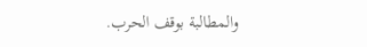والمطالبة بوقف الحرب.